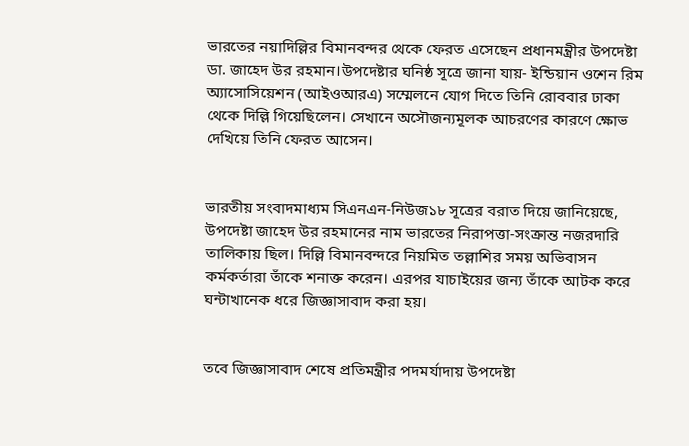ভারতের নয়াদিল্লির বিমানবন্দর থেকে ফেরত এসেছেন প্রধানমন্ত্রীর উপদেষ্টা ডা. জাহেদ উর রহমান।উপদেষ্টার ঘনিষ্ঠ সূত্রে জানা যায়- ইন্ডিয়ান ওশেন রিম অ্যাসোসিয়েশন (আইওআরএ) সম্মেলনে যোগ দিতে তিনি রোববার ঢাকা থেকে দিল্লি গিয়েছিলেন। সেখানে অসৌজন্যমূলক আচরণের কারণে ক্ষোভ দেখিয়ে তিনি ফেরত আসেন।


ভারতীয় সংবাদমাধ্যম সিএনএন-নিউজ১৮ সূত্রের বরাত দিয়ে জানিয়েছে, উপদেষ্টা জাহেদ উর রহমানের নাম ভারতের নিরাপত্তা-সংক্রান্ত নজরদারি তালিকায় ছিল। দিল্লি বিমানবন্দরে নিয়মিত তল্লাশির সময় অভিবাসন কর্মকর্তারা তাঁকে শনাক্ত করেন। এরপর যাচাইয়ের জন্য তাঁকে আটক করে ঘন্টাখানেক ধরে জিজ্ঞাসাবাদ করা হয়।


তবে জিজ্ঞাসাবাদ শেষে প্রতিমন্ত্রীর পদমর্যাদায় উপদেষ্টা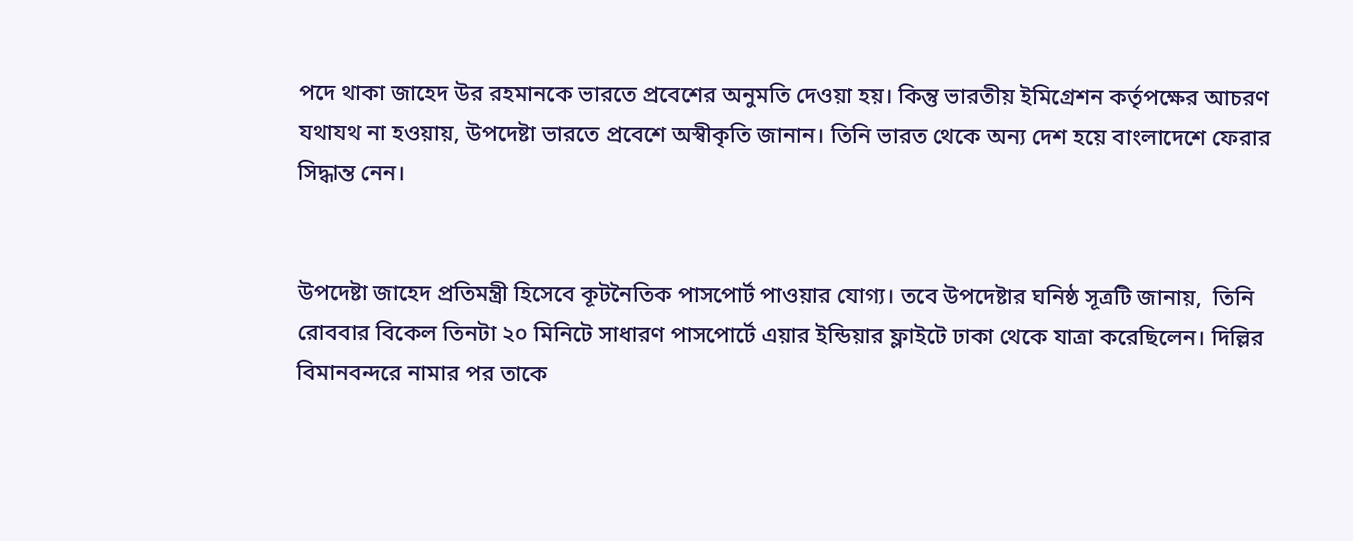পদে থাকা জাহেদ উর রহমানকে ভারতে প্রবেশের অনুমতি দেওয়া হয়। কিন্তু ভারতীয় ইমিগ্রেশন কর্তৃপক্ষের আচরণ যথাযথ না হওয়ায়, উপদেষ্টা ভারতে প্রবেশে অস্বীকৃতি জানান। তিনি ভারত থেকে অন্য দেশ হয়ে বাংলাদেশে ফেরার সিদ্ধান্ত নেন।


উপদেষ্টা জাহেদ প্রতিমন্ত্রী হিসেবে কূটনৈতিক পাসপোর্ট পাওয়ার যোগ্য। তবে উপদেষ্টার ঘনিষ্ঠ সূত্রটি জানায়,  তিনি রোববার বিকেল তিনটা ২০ মিনিটে সাধারণ পাসপোর্টে এয়ার ইন্ডিয়ার ফ্লাইটে ঢাকা থেকে যাত্রা করেছিলেন। দিল্লির বিমানবন্দরে নামার পর তাকে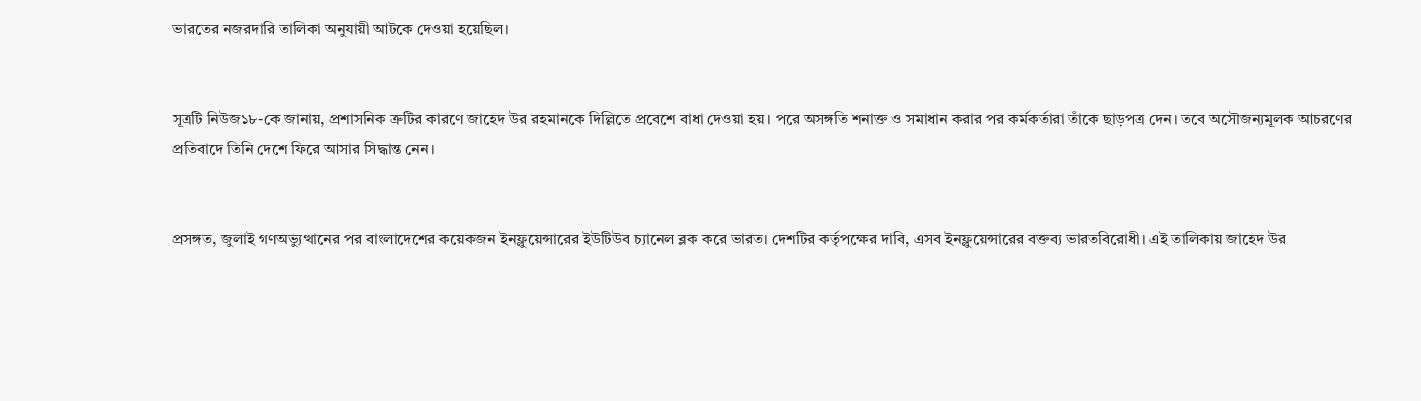ভারতের নজরদারি তালিকা অনুযায়ী আটকে দেওয়া হয়েছিল।


সূত্রটি নিউজ১৮-কে জানায়, প্রশাসনিক ত্রুটির কারণে জাহেদ উর রহমানকে দিল্লিতে প্রবেশে বাধা দেওয়া হয়। পরে অসঙ্গতি শনাক্ত ও সমাধান করার পর কর্মকর্তারা তাঁকে ছাড়পত্র দেন। তবে অসৌজন্যমূলক আচরণের প্রতিবাদে তিনি দেশে ফিরে আসার সিদ্ধান্ত নেন।


প্রসঙ্গত, জুলাই গণঅভ্যুত্থানের পর বাংলাদেশের কয়েকজন ইনফ্লুয়েন্সারের ইউটিউব চ্যানেল ব্লক করে ভারত। দেশটির কর্তৃপক্ষের দাবি, এসব ইনফ্লুয়েন্সারের বক্তব্য ভারতবিরোধী। এই তালিকায় জাহেদ উর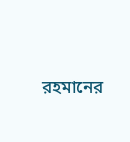রহমানের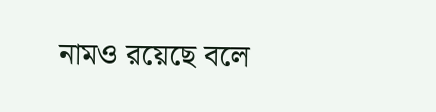নামও রয়েছে বলে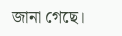জানা গেছে।